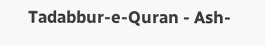Tadabbur-e-Quran - Ash-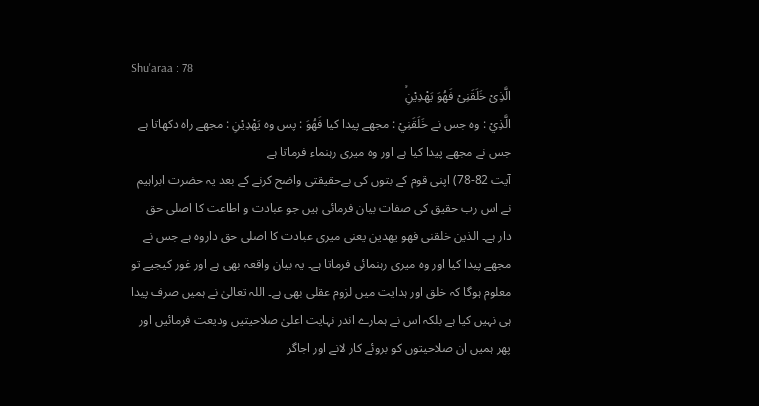Shu'araa : 78
الَّذِیْ خَلَقَنِیْ فَهُوَ یَهْدِیْنِۙ
الَّذِيْ : وہ جس نے خَلَقَنِيْ : مجھے پیدا کیا فَهُوَ : پس وہ يَهْدِيْنِ : مجھے راہ دکھاتا ہے
جس نے مجھے پیدا کیا ہے اور وہ میری رہنماء فرماتا ہے
آیت 82-78) اپنی قوم کے بتوں کی بےحقیقتی واضح کرنے کے بعد یہ حضرت ابراہیم نے اس رب حقیق کی صفات بیان فرمائی ہیں جو عبادت و اطاعت کا اصلی حق دار ہے۔ الذین خلقنی فھو یھدین یعنی میری عبادت کا اصلی حق داروہ ہے جس نے مجھے پیدا کیا اور وہ میری رہنمائی فرماتا ہے۔ یہ بیان واقعہ بھی ہے اور غور کیجیے تو معلوم ہوگا کہ خلق اور ہدایت میں لزوم عقلی بھی ہے۔ اللہ تعالیٰ نے ہمیں صرف پیدا ہی نہیں کیا ہے بلکہ اس نے ہمارے اندر نہایت اعلیٰ صلاحیتیں ودیعت فرمائیں اور پھر ہمیں ان صلاحیتوں کو بروئے کار لانے اور اجاگر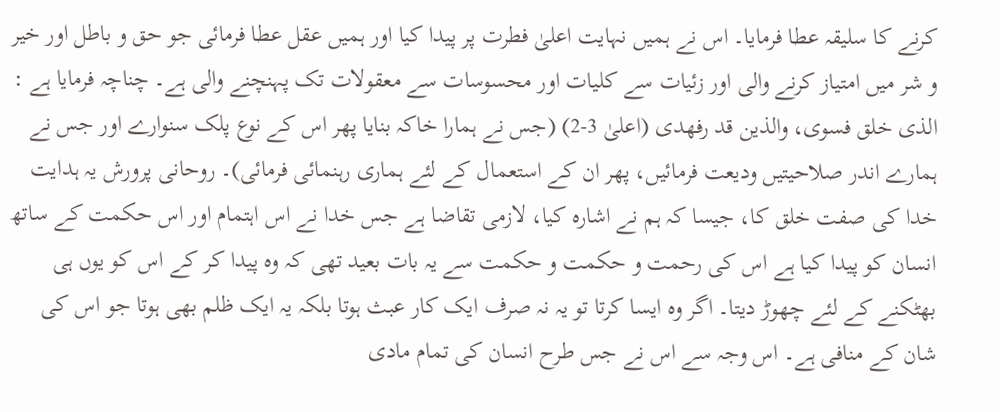کرنے کا سلیقہ عطا فرمایا۔ اس نے ہمیں نہایت اعلیٰ فطرت پر پیدا کیا اور ہمیں عقل عطا فرمائی جو حق و باطل اور خیر و شر میں امتیاز کرنے والی اور زئیات سے کلیات اور محسوسات سے معقولات تک پہنچنے والی ہے۔ چناچہ فرمایا ہے : الذی خلق فسوی، والذین قد رفھدی (اعلیٰ 3-2) (جس نے ہمارا خاکہ بنایا پھر اس کے نوع پلک سنوارے اور جس نے ہمارے اندر صلاحیتیں ودیعت فرمائیں، پھر ان کے استعمال کے لئے ہماری رہنمائی فرمائی)۔ روحانی پرورش یہ ہدایت خدا کی صفت خلق کا، جیسا کہ ہم نے اشارہ کیا، لازمی تقاضا ہے جس خدا نے اس اہتمام اور اس حکمت کے ساتھ انسان کو پیدا کیا ہے اس کی رحمت و حکمت و حکمت سے یہ بات بعید تھی کہ وہ پیدا کر کے اس کو یوں ہی بھٹکنے کے لئے چھوڑ دیتا۔ اگر وہ ایسا کرتا تو یہ نہ صرف ایک کار عبث ہوتا بلکہ یہ ایک ظلم بھی ہوتا جو اس کی شان کے منافی ہے۔ اس وجہ سے اس نے جس طرح انسان کی تمام مادی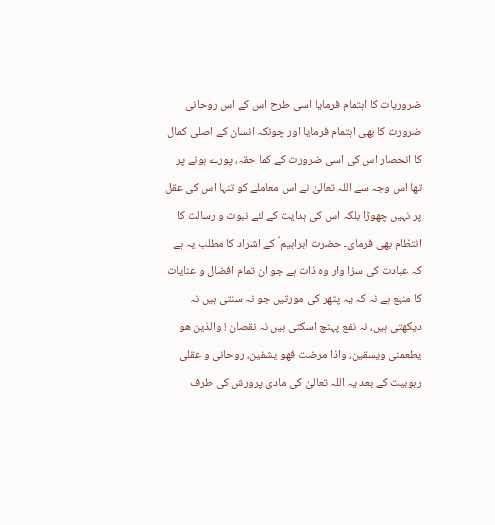ضروریات کا اہتمام فرمایا اسی طرح اس کے اس روحانی ضرورت کا بھی اہتمام فرمایا اور چونکہ انسان کے اصلی کمال کا انحصار اس کی اسی ضرورت کے کما حقہ، پورے ہونے پر تھا اس وجہ سے اللہ تعالیٰ نے اس معاملے کو تنہا اس کی عقل پر نہیں چھوڑا بلکہ اس کی ہدایت کے لئے نبوت و رسالت کا انتظام بھی فرمای۔ حضرت ابراہیم ؑ کے اشراد کا مطلب یہ ہے کہ عبادت کی سزا وار وہ ذات ہے جو ان تمام افضال و عنایات کا منبع ہے نہ کہ یہ پتھر کی مورتیں جو نہ سنتی ہیں نہ دیکھتی ہیں، نہ نفع پہنچ اسکتی ہیں نہ نقصان ! والذین ھو یطعمنی ویسقین، واذا مرضت فھو یشفین، روحانی و عقلی ربوبیت کے بعد یہ اللہ تعالیٰ کی مادی پرورش کی طرف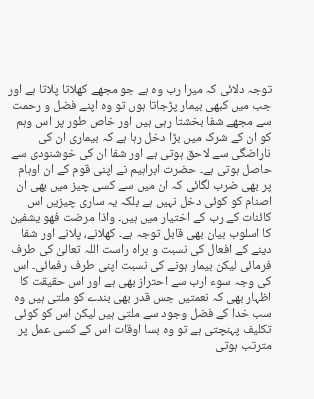توجہ دلائی کہ میرا رب وہ ہے جو مجھے کھلاتا پلاتا ہے اور جب میں کبھی بیمار پڑجاتا ہوں تو وہ اپنے فضل و رحمت سے مجھے شفا بخشتا رہی ہیں اور خاص طور پر اس وہم کو ان کے شرک میں بڑا دخل رہا ہے کہ بیماری ان کی ناراضگی سے لاحق ہوتی ہے اور شفا ان کی خوشنودی سے حاصل ہوتی ہے۔ حضرت ابراہیم نے اپنی قوم کے ان اوہام پر بھی ضرب لگائی کہ ان میں سے کسی چیز میں بھی ان اصنام کو کوئی دخل نہیں ہے بلکہ یہ ساری چیزیں اس کائنات کے رب کے اختیار میں ہیں۔ واذا مرضت فھو یشفین کا اسلوب بیان بھی قابل توجہ ہے۔ کھلانے، پلانے اور شفا دینے کے افعال کی نسبت و براہ راست اللہ تعالیٰ کی طرف فرمائی لیکن بیمار ہونے کی نسبت اپنی طرف رفمائی۔ اس کی وجہ سوء ارب سے احتراز بھی ہے اور اس حقیقت کا اظہار بھی کہ نعمتیں جس قدر بھی بندے کو ملتی ہیں وہ سب خدا کے فضل وجود سے ملتی ہیں لیکن اس کو کوئی تکلیف پہنچتی ہے تو وہ بسا اوقات اس کے کسی عمل پر مترتب ہوتی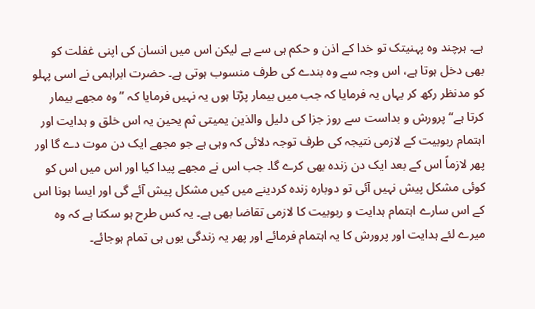ہے۔ ہرچند وہ پہنیتک تو خدا کے اذن و حکم ہی سے ہے لیکن اس میں انسان کی اپنی غفلت کو بھی دخل ہوتا ہے، اس وجہ سے وہ بندے کی طرف منسوب ہوتی ہے۔ حضرت ابراہمی نے اسی پہلو کو مدنظر رکھ کر یہاں یہ فرمایا کہ جب میں بیمار پڑتا ہوں یہ نہیں فرمایا کہ ”وہ مجھے بیمار کرتا ہے“ پرورش و بداست سے روز جزا کی دلیل والذین یمیتی ثم یحین یہ اس خلق و ہدایت اور اہتمام ربوبیت کے لازمی نتیجہ کی طرف توجہ دلائی کہ وہی ہے جو مجھے ایک دن موت دے گا اور پھر لازماً اس کے بعد ایک دن زندہ بھی کرے گا۔ جب اس نے مجھے پیدا کیا اور اس میں اس کو کوئی مشکل پیش نہیں آئی تو دوبارہ زندہ کردینے میں کیں مشکل پیش آئے گی اور ایسا ہونا اس کے اس سارے اہتمام ہدایت و ربوبیت کا لازمی تقاضا بھی ہے۔ یہ کس طرح ہو سکتا ہے کہ وہ میرے لئے ہدایت اور پرورش کا یہ اہتمام فرمائے اور پھر یہ زندگی یوں ہی تمام ہوجائے۔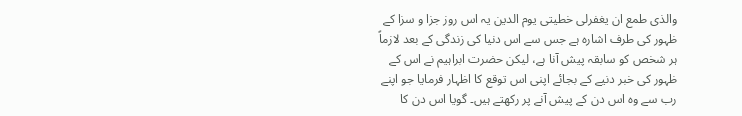والذی طمع ان یغفرلی خطیتی یوم الدین یہ اس روز جزا و سزا کے ظہور کی طرف اشارہ ہے جس سے اس دنیا کی زندگی کے بعد لازماً ہر شخص کو سابقہ پیش آنا ہے، لیکن حضرت ابراہیم نے اس کے ظہور کی خبر دنیے کے بجائے اپنی اس توقع کا اظہار فرمایا جو اپنے رب سے وہ اس دن کے پیش آنے پر رکھتے ہیں۔ گویا اس دن کا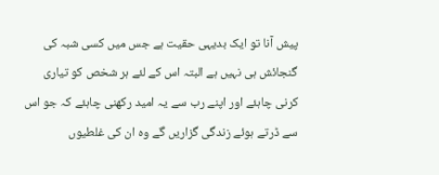پیش آنا تو ایک بدیہی حقیت ہے جس میں کسی شبہ کی گنجائش ہی نہیں ہے البتہ اس کے لئے ہر شخص کو تیاری کرنی چاہئے اور اپنے رب سے یہ امید رکھنی چاہئے کہ جو اس سے ڈرتے ہوئے زندگی گزاریں گے وہ ان کی غلطیوں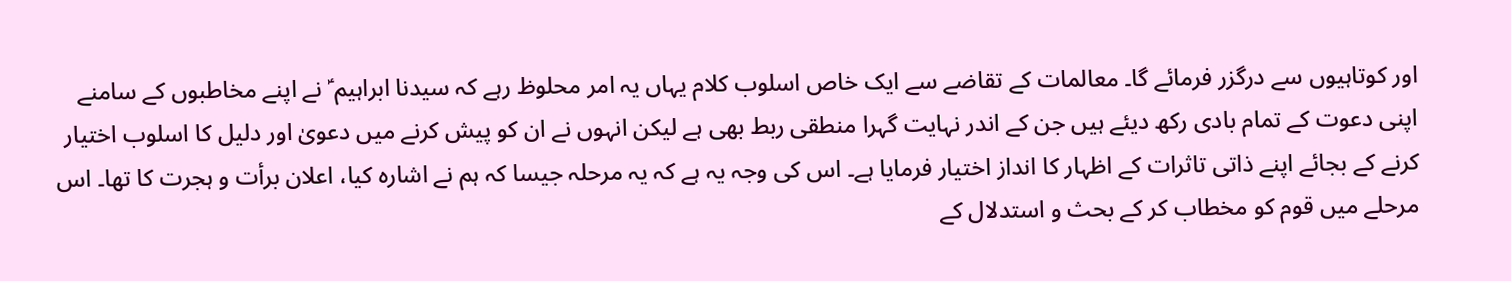اور کوتاہیوں سے درگزر فرمائے گا۔ معالمات کے تقاضے سے ایک خاص اسلوب کلام یہاں یہ امر محلوظ رہے کہ سیدنا ابراہیم ؑ نے اپنے مخاطبوں کے سامنے اپنی دعوت کے تمام بادی رکھ دیئے ہیں جن کے اندر نہایت گہرا منطقی ربط بھی ہے لیکن انہوں نے ان کو پیش کرنے میں دعویٰ اور دلیل کا اسلوب اختیار کرنے کے بجائے اپنے ذاتی تاثرات کے اظہار کا انداز اختیار فرمایا ہے۔ اس کی وجہ یہ ہے کہ یہ مرحلہ جیسا کہ ہم نے اشارہ کیا، اعلان برأت و ہجرت کا تھا۔ اس مرحلے میں قوم کو مخطاب کر کے بحث و استدلال کے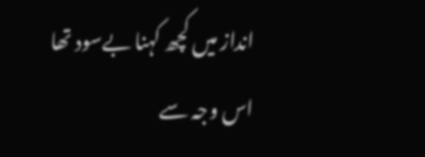انداز میں کچھ کہنا بےسود تھا اس وجہ سے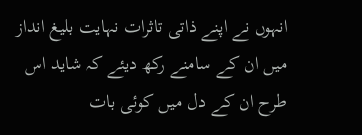انہوں نے اپنے ذاتی تاثرات نہایت بلیغ انداز میں ان کے سامنے رکھ دیئے کہ شاید اس طرح ان کے دل میں کوئی بات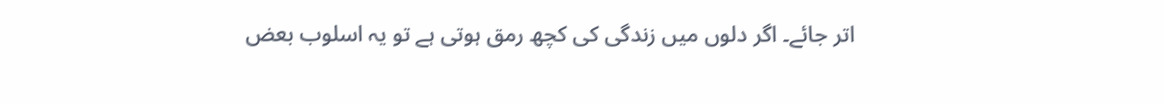اتر جائے۔ اگر دلوں میں زندگی کی کچھ رمق ہوتی ہے تو یہ اسلوب بعض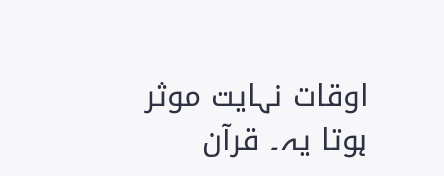اوقات نہایت موثر ہوتا یہ۔ قرآن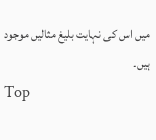میں اس کی نہایت بلیغ مثالیں موجود ہیں۔
Top